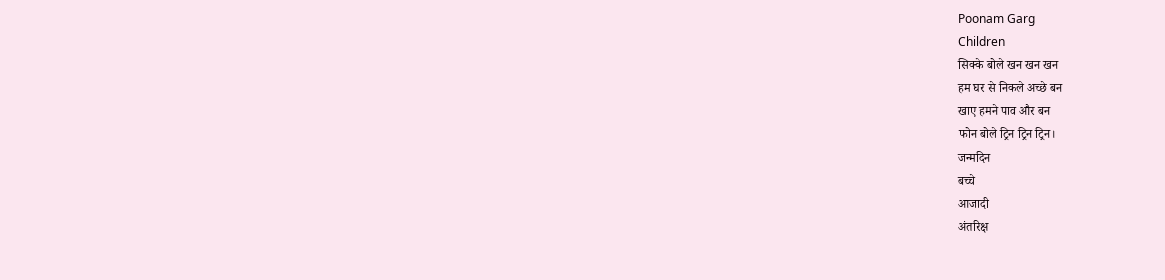Poonam Garg
Children
सिक्के बोले खन खन खन
हम घर से निकले अच्छे बन
खाए हमने पाव और बन
फोन बोले ट्रिन ट्रिन ट्रिन।
जन्मदिन
बच्चे
आजादी
अंतरिक्ष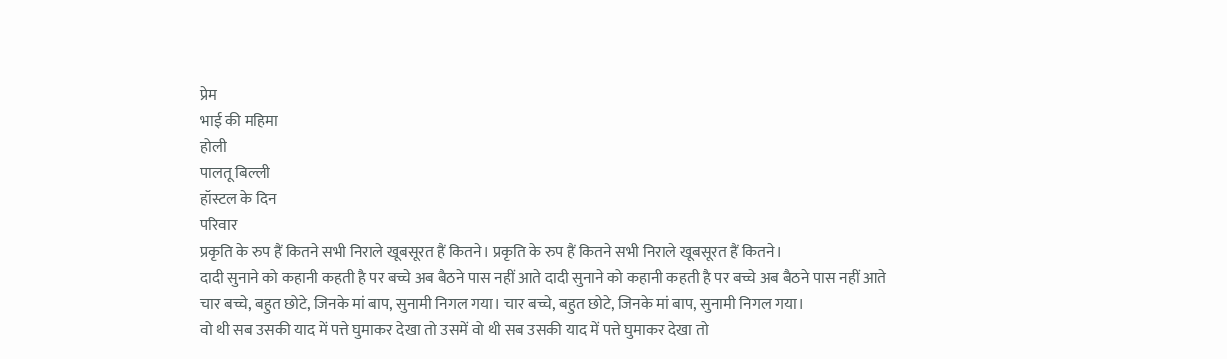प्रेम
भाई की महिमा
होली
पालतू बिल्ली
हॉस्टल के दिन
परिवार
प्रकृति के रुप हैं कितने सभी निराले खूबसूरत हैं कितने। प्रकृति के रुप हैं कितने सभी निराले खूबसूरत हैं कितने।
दादी सुनाने को कहानी कहती है पर बच्चे अब बैठने पास नहीं आते दादी सुनाने को कहानी कहती है पर बच्चे अब बैठने पास नहीं आते
चार बच्चे, बहुत छोटे, जिनके मां बाप, सुनामी निगल गया। चार बच्चे, बहुत छोटे, जिनके मां बाप, सुनामी निगल गया।
वो थी सब उसकी याद में पत्ते घुमाकर देखा तो उसमें वो थी सब उसकी याद में पत्ते घुमाकर देखा तो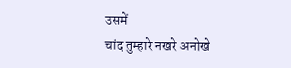उसमें
चांद तुम्हारे नखरे अनोखे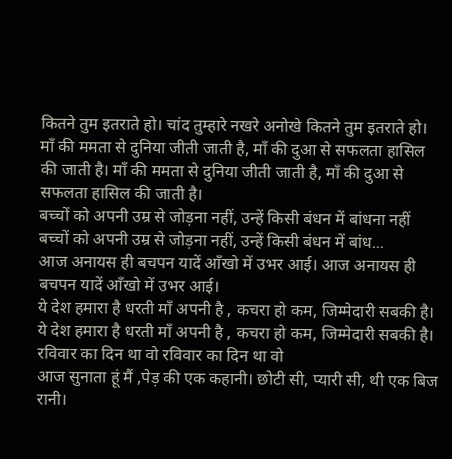कितने तुम इतराते हो। चांद तुम्हारे नखरे अनोखे कितने तुम इतराते हो।
माँ की ममता से दुनिया जीती जाती है, माँ की दुआ से सफलता हासिल की जाती है। माँ की ममता से दुनिया जीती जाती है, माँ की दुआ से सफलता हासिल की जाती है।
बच्चों को अपनी उम्र से जोड़ना नहीं, उन्हें किसी बंधन में बांधना नहीं बच्चों को अपनी उम्र से जोड़ना नहीं, उन्हें किसी बंधन में बांध...
आज अनायस ही बचपन यादें आँखो में उभर आई। आज अनायस ही बचपन यादें आँखो में उभर आई।
ये देश हमारा है धरती माँ अपनी है , कचरा हो कम, जिम्मेदारी सबकी है। ये देश हमारा है धरती माँ अपनी है , कचरा हो कम, जिम्मेदारी सबकी है।
रविवार का दिन था वो रविवार का दिन था वो
आज सुनाता हूं मैं ,पेड़ की एक कहानी। छोटी सी, प्यारी सी, थी एक बिज रानी।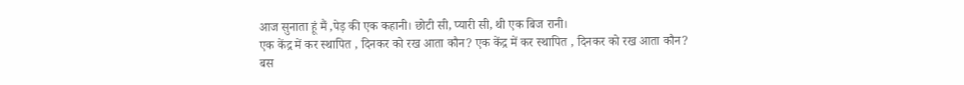आज सुनाता हूं मैं ,पेड़ की एक कहानी। छोटी सी, प्यारी सी, थी एक बिज रानी।
एक केंद्र में कर स्थापित , दिनकर को रख आता कौन? एक केंद्र में कर स्थापित , दिनकर को रख आता कौन?
बस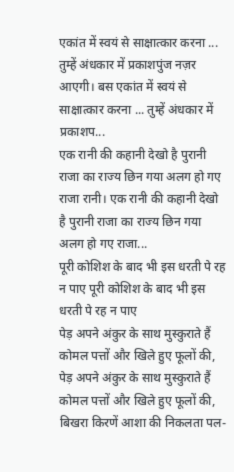एकांत में स्वयं से साक्षात्कार करना ... तुम्हें अंधकार में प्रकाशपुंज नज़र आएगी। बस एकांत में स्वयं से साक्षात्कार करना ... तुम्हें अंधकार में प्रकाशप...
एक रानी की कहानी देखो है पुरानी राजा का राज्य छिन गया अलग हो गए राजा रानी। एक रानी की कहानी देखो है पुरानी राजा का राज्य छिन गया अलग हो गए राजा...
पूरी कोशिश के बाद भी इस धरती पे रह न पाए पूरी कोशिश के बाद भी इस धरती पे रह न पाए
पेड़ अपने अंकुर के साथ मुस्कुराते हैं कोमल पत्तों और खिले हुए फूलों की, पेड़ अपने अंकुर के साथ मुस्कुराते हैं कोमल पत्तों और खिले हुए फूलों की,
बिखरा किरणें आशा की निकलता पल-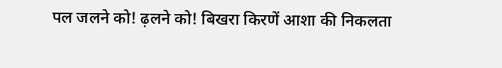पल जलने को! ढ़लने को! बिखरा किरणें आशा की निकलता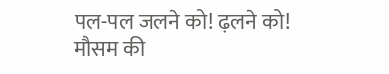पल-पल जलने को! ढ़लने को!
मौसम की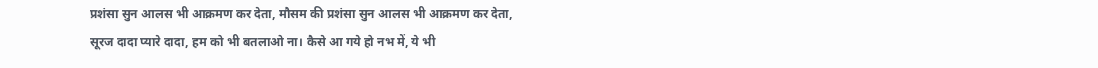प्रशंसा सुन आलस भी आक्रमण कर देता, मौसम की प्रशंसा सुन आलस भी आक्रमण कर देता,
सूरज दादा प्यारे दादा, हम को भी बतलाओ ना। कैसे आ गये हो नभ में, ये भी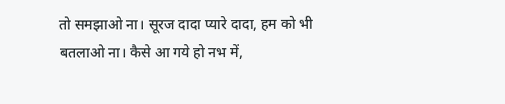तो समझाओ ना। सूरज दादा प्यारे दादा, हम को भी बतलाओ ना। कैसे आ गये हो नभ में,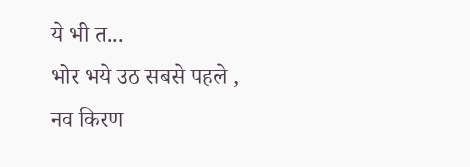ये भी त...
भोर भये उठ सबसे पहले , नव किरण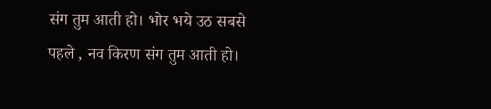संग तुम आती हो। भोर भये उठ सबसे पहले , नव किरण संग तुम आती हो।